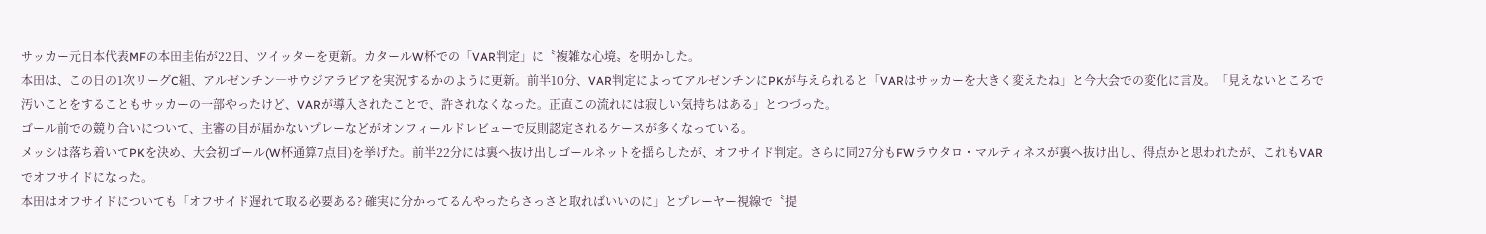サッカー元日本代表MFの本田圭佑が22日、ツイッターを更新。カタールW杯での「VAR判定」に〝複雑な心境〟を明かした。
本田は、この日の1次リーグC組、アルゼンチン―サウジアラビアを実況するかのように更新。前半10分、VAR判定によってアルゼンチンにPKが与えられると「VARはサッカーを大きく変えたね」と今大会での変化に言及。「見えないところで汚いことをすることもサッカーの一部やったけど、VARが導入されたことで、許されなくなった。正直この流れには寂しい気持ちはある」とつづった。
ゴール前での競り合いについて、主審の目が届かないプレーなどがオンフィールドレビューで反則認定されるケースが多くなっている。
メッシは落ち着いてPKを決め、大会初ゴール(W杯通算7点目)を挙げた。前半22分には裏へ抜け出しゴールネットを揺らしたが、オフサイド判定。さらに同27分もFWラウタロ・マルティネスが裏へ抜け出し、得点かと思われたが、これもVARでオフサイドになった。
本田はオフサイドについても「オフサイド遅れて取る必要ある? 確実に分かってるんやったらさっさと取ればいいのに」とプレーヤー視線で〝提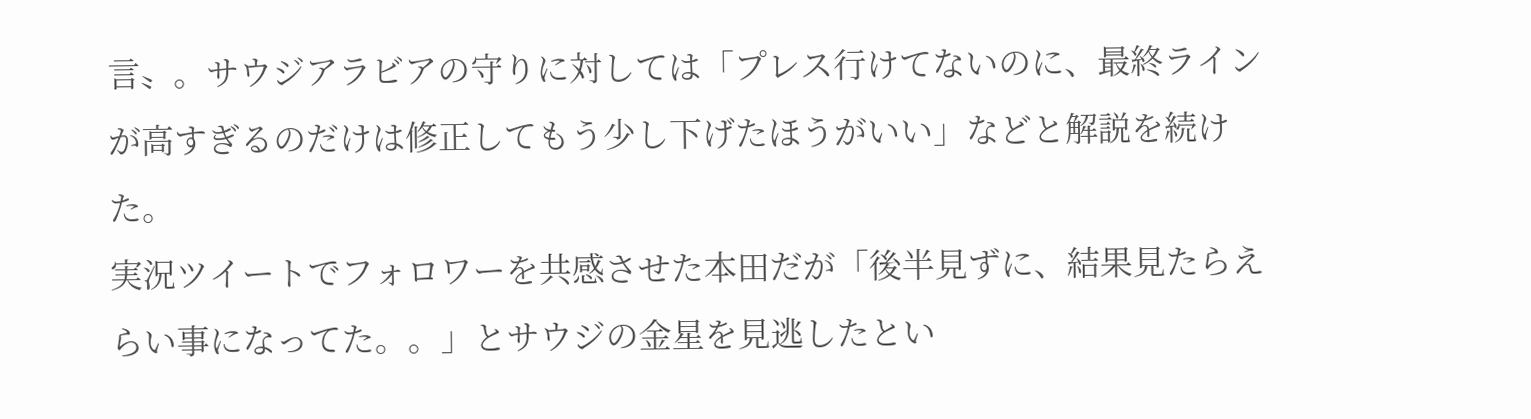言〟。サウジアラビアの守りに対しては「プレス行けてないのに、最終ラインが高すぎるのだけは修正してもう少し下げたほうがいい」などと解説を続けた。
実況ツイートでフォロワーを共感させた本田だが「後半見ずに、結果見たらえらい事になってた。。」とサウジの金星を見逃したとい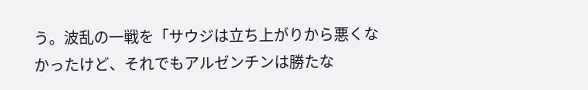う。波乱の一戦を「サウジは立ち上がりから悪くなかったけど、それでもアルゼンチンは勝たな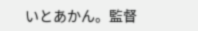いとあかん。監督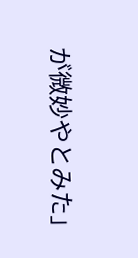が微妙やとみた」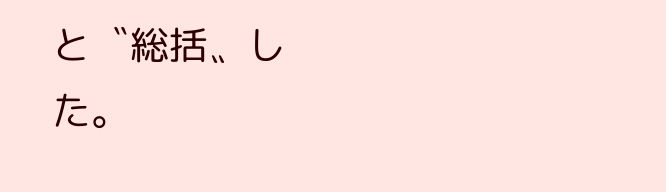と〝総括〟した。